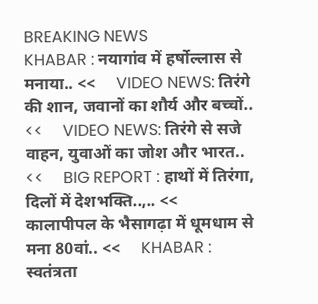BREAKING NEWS
KHABAR : नयागांव में हर्षोल्लास से मनाया.. <<     VIDEO NEWS: तिरंगे की शान, जवानों का शौर्य और बच्चों.. <<     VIDEO NEWS: तिरंगे से सजे वाहन, युवाओं का जोश और भारत.. <<     BIG REPORT : हाथों में तिरंगा, दिलों में देशभक्ति..,.. <<     कालापीपल के भैसागढ़ा में धूमधाम से मना 80वां.. <<     KHABAR : स्वतंत्रता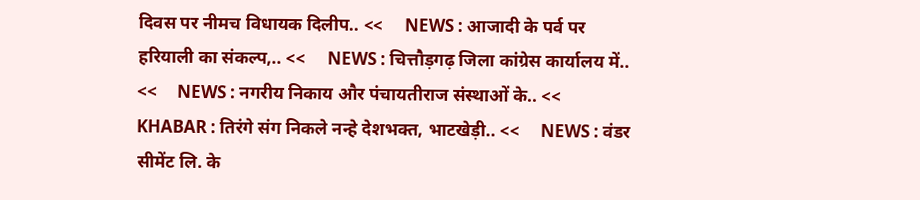दिवस पर नीमच विधायक दिलीप.. <<     NEWS : आजादी के पर्व पर हरियाली का संकल्प,.. <<     NEWS : चित्तौड़गढ़ जिला कांग्रेस कार्यालय में.. <<     NEWS : नगरीय निकाय और पंचायतीराज संस्थाओं के.. <<     KHABAR : तिरंगे संग निकले नन्हे देशभक्त, भाटखेड़ी.. <<     NEWS : वंडर सीमेंट लि. के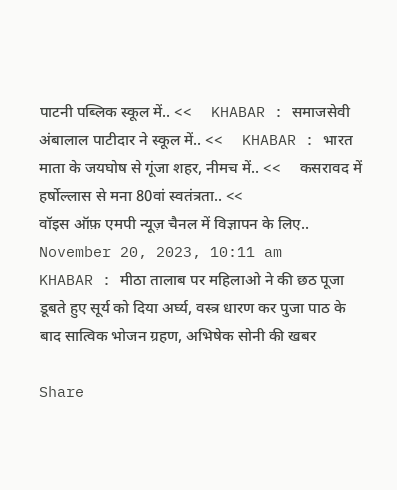पाटनी पब्लिक स्कूल में.. <<     KHABAR : समाजसेवी अंबालाल पाटीदार ने स्कूल में.. <<     KHABAR : भारत माता के जयघोष से गूंजा शहर, नीमच में.. <<     कसरावद में हर्षोल्लास से मना 80वां स्वतंत्रता.. <<
वॉइस ऑफ़ एमपी न्यूज़ चैनल में विज्ञापन के लिए..
November 20, 2023, 10:11 am
KHABAR : मीठा तालाब पर महिलाओ ने की छठ पूजा डूबते हुए सूर्य को दिया अर्घ्य, वस्त्र धारण कर पुजा पाठ के बाद सात्विक भोजन ग्रहण, अभिषेक सोनी की खबर

Share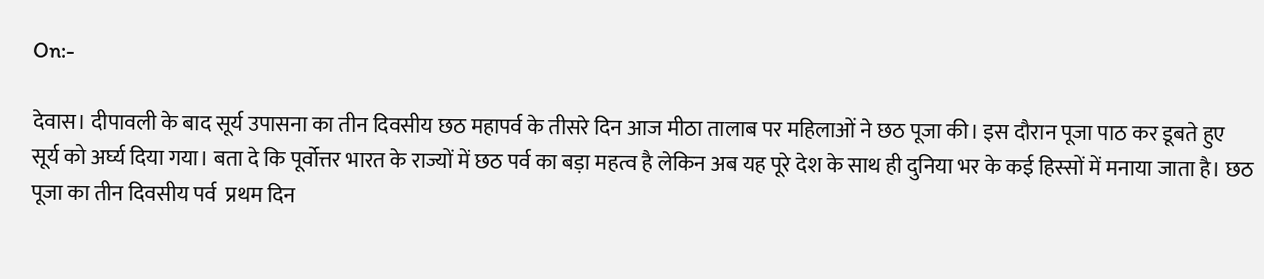On:-

देवास। दीपावली के बाद सूर्य उपासना का तीन दिवसीय छठ महापर्व के तीसरे दिन आज मीठा तालाब पर महिलाओं ने छठ पूजा की। इस दौरान पूजा पाठ कर डूबते हुए सूर्य को अर्घ्य दिया गया। बता दे कि पूर्वोत्तर भारत के राज्यों में छठ पर्व का बड़ा महत्व है लेकिन अब यह पूरे देश के साथ ही दुनिया भर के कई हिस्सों में मनाया जाता है। छठ पूजा का तीन दिवसीय पर्व  प्रथम दिन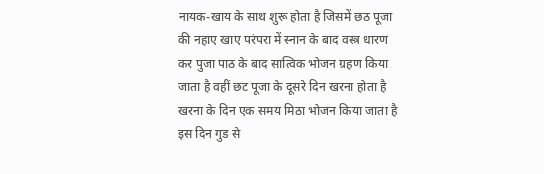नायक-खाय के साथ शुरू होता है जिसमें छठ पूजा की नहाए खाए परंपरा में स्नान के बाद वस्त्र धारण कर पुजा पाठ के बाद सात्विक भोजन ग्रहण किया जाता है वहीं छट पूजा के दूसरे दिन खरना होता है खरना के दिन एक समय मिठा भोजन किया जाता है इस दिन गुड से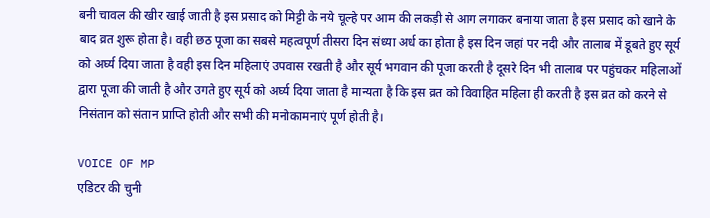बनी चावल की खीर खाई जाती है इस प्रसाद को मिट्टी के नये चूल्हे पर आम की लकड़ी से आग लगाकर बनाया जाता है इस प्रसाद को खाने के बाद व्रत शुरू होता है। वही छठ पूजा का सबसे महत्वपूर्ण तीसरा दिन संध्या अर्ध का होता है इस दिन जहां पर नदी और तालाब में डूबते हुए सूर्य को अर्घ्य दिया जाता है वही इस दिन महिलाएं उपवास रखती है और सूर्य भगवान की पूजा करती है दूसरे दिन भी तालाब पर पहुंचकर महिलाओं द्वारा पूजा की जाती है और उगते हुए सूर्य को अर्घ्य दिया जाता है मान्यता है कि इस व्रत को विवाहित महिला ही करती है इस व्रत को करने से निसंतान को संतान प्राप्ति होती और सभी की मनोकामनाएं पूर्ण होती है।

VOICE OF MP
एडिटर की चुनी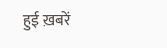हुई ख़बरें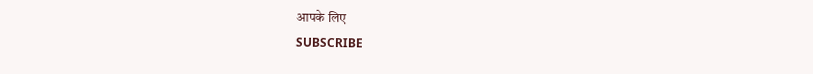आपके लिए
SUBSCRIBE